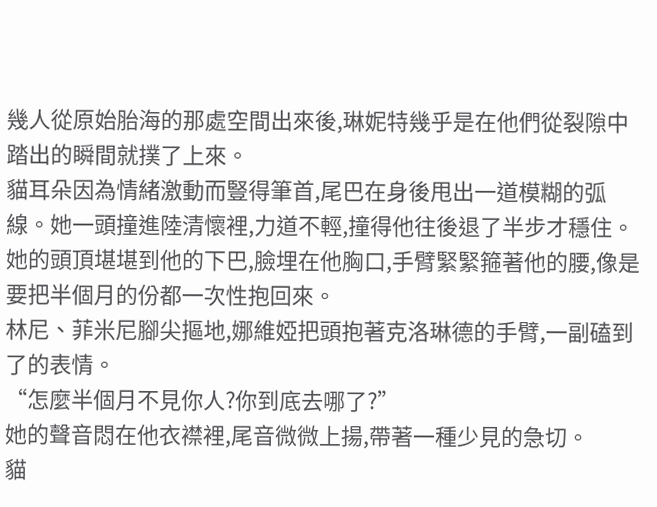幾人從原始胎海的那處空間出來後,琳妮特幾乎是在他們從裂隙中踏出的瞬間就撲了上來。
貓耳朵因為情緒激動而豎得筆首,尾巴在身後甩出一道模糊的弧線。她一頭撞進陸清懷裡,力道不輕,撞得他往後退了半步才穩住。
她的頭頂堪堪到他的下巴,臉埋在他胸口,手臂緊緊箍著他的腰,像是要把半個月的份都一次性抱回來。
林尼、菲米尼腳尖摳地,娜維婭把頭抱著克洛琳德的手臂,一副磕到了的表情。
“怎麼半個月不見你人?你到底去哪了?”
她的聲音悶在他衣襟裡,尾音微微上揚,帶著一種少見的急切。
貓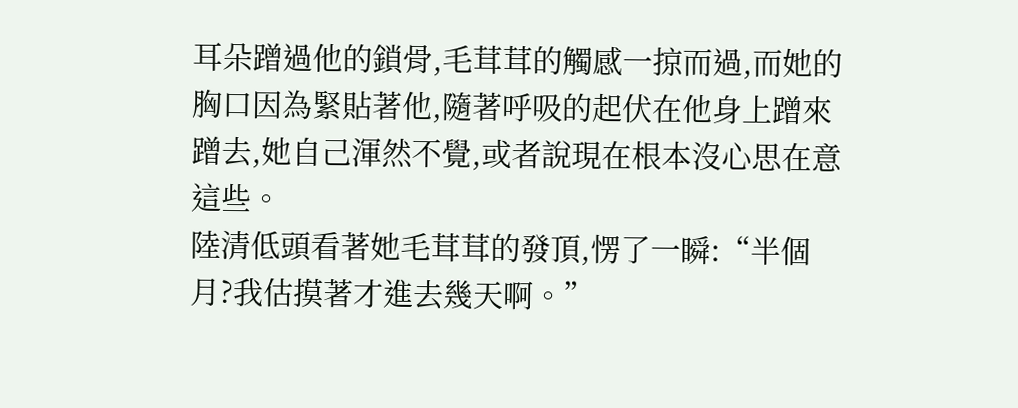耳朵蹭過他的鎖骨,毛茸茸的觸感一掠而過,而她的胸口因為緊貼著他,隨著呼吸的起伏在他身上蹭來蹭去,她自己渾然不覺,或者說現在根本沒心思在意這些。
陸清低頭看著她毛茸茸的發頂,愣了一瞬:“半個月?我估摸著才進去幾天啊。”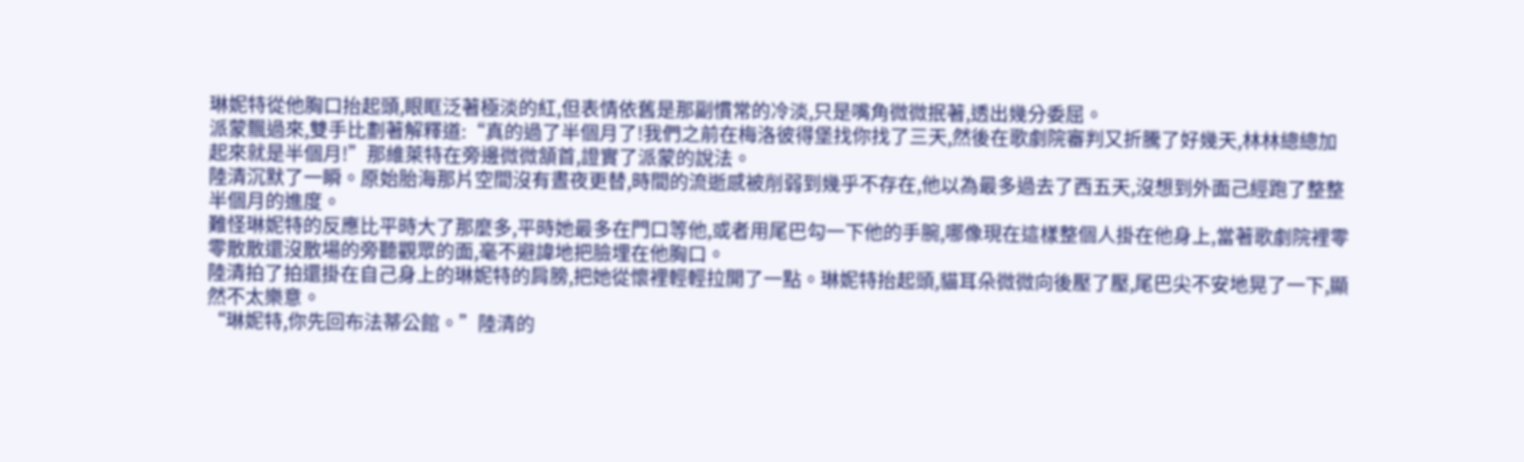琳妮特從他胸口抬起頭,眼眶泛著極淡的紅,但表情依舊是那副慣常的冷淡,只是嘴角微微抿著,透出幾分委屈。
派蒙飄過來,雙手比劃著解釋道:“真的過了半個月了!我們之前在梅洛彼得堡找你找了三天,然後在歌劇院審判又折騰了好幾天,林林總總加起來就是半個月!”那維萊特在旁邊微微頷首,證實了派蒙的說法。
陸清沉默了一瞬。原始胎海那片空間沒有晝夜更替,時間的流逝感被削弱到幾乎不存在,他以為最多過去了西五天,沒想到外面己經跑了整整半個月的進度。
難怪琳妮特的反應比平時大了那麼多,平時她最多在門口等他,或者用尾巴勾一下他的手腕,哪像現在這樣整個人掛在他身上,當著歌劇院裡零零散散還沒散場的旁聽觀眾的面,毫不避諱地把臉埋在他胸口。
陸清拍了拍還掛在自己身上的琳妮特的肩膀,把她從懷裡輕輕拉開了一點。琳妮特抬起頭,貓耳朵微微向後壓了壓,尾巴尖不安地晃了一下,顯然不太樂意。
“琳妮特,你先回布法蒂公館。”陸清的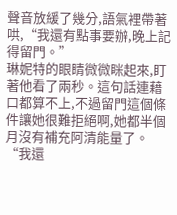聲音放緩了幾分,語氣裡帶著哄,“我還有點事要辦,晚上記得留門。”
琳妮特的眼睛微微眯起來,盯著他看了兩秒。這句話連藉口都算不上,不過留門這個條件讓她很難拒絕啊,她都半個月沒有補充阿清能量了。
“我還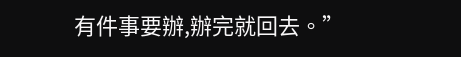有件事要辦,辦完就回去。”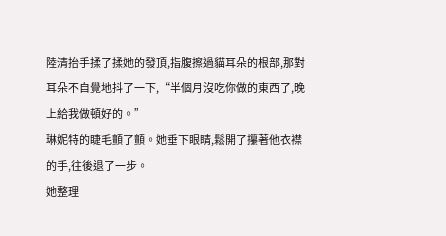陸清抬手揉了揉她的發頂,指腹擦過貓耳朵的根部,那對耳朵不自覺地抖了一下,“半個月沒吃你做的東西了,晚上給我做頓好的。”
琳妮特的睫毛顫了顫。她垂下眼睛,鬆開了攥著他衣襟的手,往後退了一步。
她整理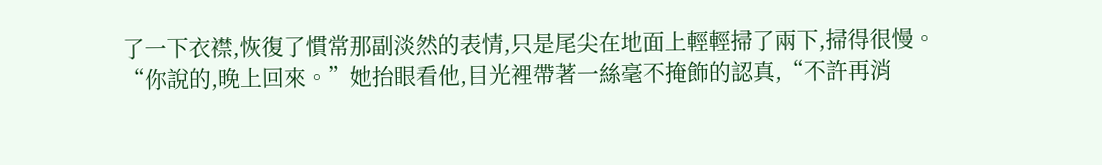了一下衣襟,恢復了慣常那副淡然的表情,只是尾尖在地面上輕輕掃了兩下,掃得很慢。
“你說的,晚上回來。”她抬眼看他,目光裡帶著一絲毫不掩飾的認真,“不許再消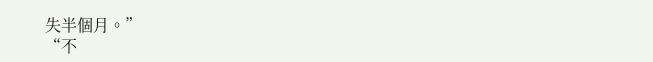失半個月。”
“不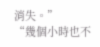消失。”
“幾個小時也不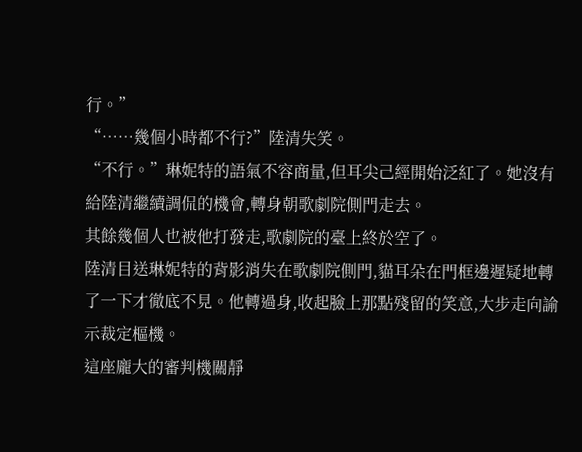行。”
“……幾個小時都不行?”陸清失笑。
“不行。”琳妮特的語氣不容商量,但耳尖己經開始泛紅了。她沒有給陸清繼續調侃的機會,轉身朝歌劇院側門走去。
其餘幾個人也被他打發走,歌劇院的臺上終於空了。
陸清目送琳妮特的背影消失在歌劇院側門,貓耳朵在門框邊遲疑地轉了一下才徹底不見。他轉過身,收起臉上那點殘留的笑意,大步走向諭示裁定樞機。
這座龐大的審判機關靜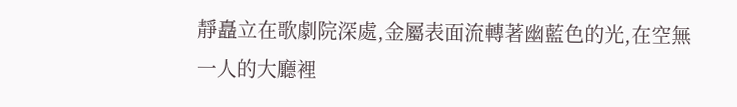靜矗立在歌劇院深處,金屬表面流轉著幽藍色的光,在空無一人的大廳裡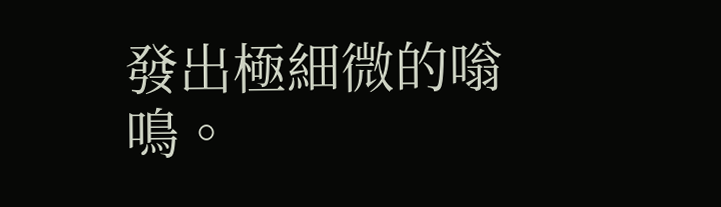發出極細微的嗡鳴。